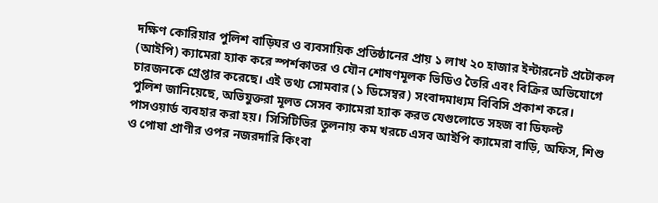দক্ষিণ কোরিয়ার পুলিশ বাড়িঘর ও ব্যবসায়িক প্রতিষ্ঠানের প্রায় ১ লাখ ২০ হাজার ইন্টারনেট প্রটোকল (আইপি) ক্যামেরা হ্যাক করে স্পর্শকাতর ও যৌন শোষণমূলক ভিডিও তৈরি এবং বিক্রির অভিযোগে চারজনকে গ্রেপ্তার করেছে। এই তথ্য সোমবার (১ ডিসেম্বর) সংবাদমাধ্যম বিবিসি প্রকাশ করে।
পুলিশ জানিয়েছে, অভিযুক্তরা মূলত সেসব ক্যামেরা হ্যাক করত যেগুলোতে সহজ বা ডিফল্ট পাসওয়ার্ড ব্যবহার করা হয়। সিসিটিভির তুলনায় কম খরচে এসব আইপি ক্যামেরা বাড়ি, অফিস, শিশু ও পোষা প্রাণীর ওপর নজরদারি কিংবা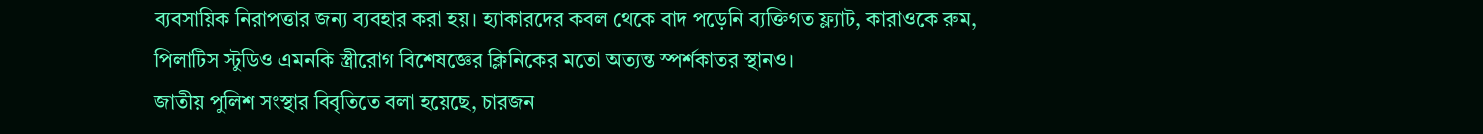ব্যবসায়িক নিরাপত্তার জন্য ব্যবহার করা হয়। হ্যাকারদের কবল থেকে বাদ পড়েনি ব্যক্তিগত ফ্ল্যাট, কারাওকে রুম, পিলাটিস স্টুডিও এমনকি স্ত্রীরোগ বিশেষজ্ঞের ক্লিনিকের মতো অত্যন্ত স্পর্শকাতর স্থানও।
জাতীয় পুলিশ সংস্থার বিবৃতিতে বলা হয়েছে, চারজন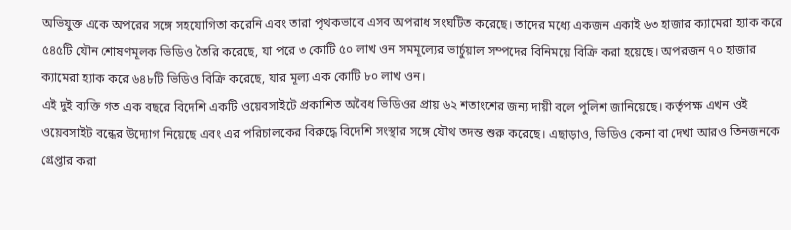অভিযুক্ত একে অপরের সঙ্গে সহযোগিতা করেনি এবং তারা পৃথকভাবে এসব অপরাধ সংঘটিত করেছে। তাদের মধ্যে একজন একাই ৬৩ হাজার ক্যামেরা হ্যাক করে ৫৪৫টি যৌন শোষণমূলক ভিডিও তৈরি করেছে, যা পরে ৩ কোটি ৫০ লাখ ওন সমমূল্যের ভার্চুয়াল সম্পদের বিনিময়ে বিক্রি করা হয়েছে। অপরজন ৭০ হাজার ক্যামেরা হ্যাক করে ৬৪৮টি ভিডিও বিক্রি করেছে, যার মূল্য এক কোটি ৮০ লাখ ওন।
এই দুই ব্যক্তি গত এক বছরে বিদেশি একটি ওয়েবসাইটে প্রকাশিত অবৈধ ভিডিওর প্রায় ৬২ শতাংশের জন্য দায়ী বলে পুলিশ জানিয়েছে। কর্তৃপক্ষ এখন ওই ওয়েবসাইট বন্ধের উদ্যোগ নিয়েছে এবং এর পরিচালকের বিরুদ্ধে বিদেশি সংস্থার সঙ্গে যৌথ তদন্ত শুরু করেছে। এছাড়াও, ভিডিও কেনা বা দেখা আরও তিনজনকে গ্রেপ্তার করা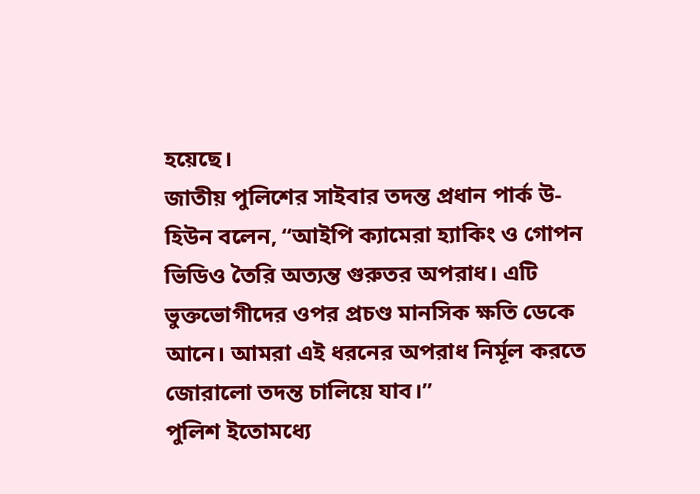হয়েছে।
জাতীয় পুলিশের সাইবার তদন্ত প্রধান পার্ক উ-হিউন বলেন, “আইপি ক্যামেরা হ্যাকিং ও গোপন ভিডিও তৈরি অত্যন্ত গুরুতর অপরাধ। এটি ভুক্তভোগীদের ওপর প্রচণ্ড মানসিক ক্ষতি ডেকে আনে। আমরা এই ধরনের অপরাধ নির্মূল করতে জোরালো তদন্ত চালিয়ে যাব।”
পুলিশ ইতোমধ্যে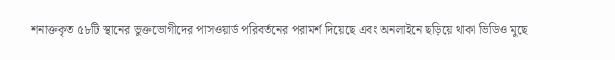শনাক্তকৃত ৫৮টি স্থানের ভুক্তভোগীদের পাসওয়ার্ড পরিবর্তনের পরামর্শ দিয়েছে এবং অনলাইনে ছড়িয়ে থাকা ভিডিও মুছে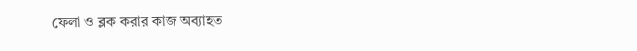ফেলা ও ব্লক করার কাজ অব্যাহত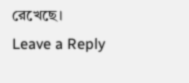রেখেছে।
Leave a Reply